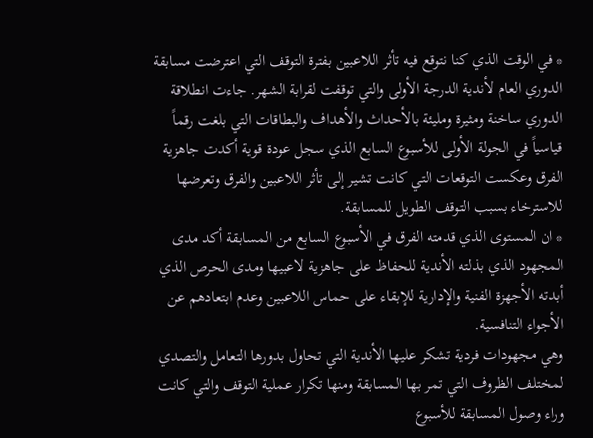* في الوقت الذي كنا نتوقع فيه تأثر اللاعبين بفترة التوقف التي اعترضت مسابقة الدوري العام لأندية الدرجة الأولى والتي توقفت لقرابة الشهر. جاءت انطلاقة الدوري ساخنة ومثيرة ومليئة بالأحداث والأهداف والبطاقات التي بلغت رقماً قياسياً في الجولة الأولى للأسبوع السابع الذي سجل عودة قوية أكدت جاهزية الفرق وعكست التوقعات التي كانت تشير إلى تأثر اللاعبين والفرق وتعرضها للاسترخاء بسبب التوقف الطويل للمسابقة.
* ان المستوى الذي قدمته الفرق في الأسبوع السابع من المسابقة أكد مدى المجهود الذي بذلته الأندية للحفاظ على جاهزية لاعبيها ومدى الحرص الذي أبدته الأجهزة الفنية والإدارية للإبقاء على حماس اللاعبين وعدم ابتعادهم عن الأجواء التنافسية.
وهي مجهودات فردية تشكر عليها الأندية التي تحاول بدورها التعامل والتصدي لمختلف الظروف التي تمر بها المسابقة ومنها تكرار عملية التوقف والتي كانت وراء وصول المسابقة للأسبوع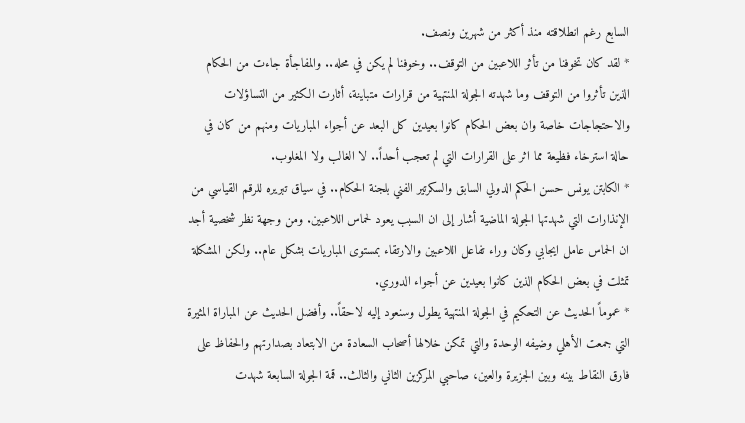السابع رغم انطلاقته منذ أكثر من شهرين ونصف.
* لقد كان تخوفنا من تأثر اللاعبين من التوقف.. وخوفنا لم يكن في محله.. والمفاجأة جاءت من الحكام الذين تأثروا من التوقف وما شهدته الجولة المنتهية من قرارات متباينة، أثارت الكثير من التساؤلات والاحتجاجات خاصة وان بعض الحكام كانوا بعيدين كل البعد عن أجواء المباريات ومنهم من كان في حالة استرخاء فظيعة مما اثر على القرارات التي لم تعجب أحداً.. لا الغالب ولا المغلوب.
* الكابتن يونس حسن الحكم الدولي السابق والسكرتير الفني بلجنة الحكام.. في سياق تبريره للرقم القياسي من الإنذارات التي شهدتها الجولة الماضية أشار إلى ان السبب يعود لحماس اللاعبين. ومن وجهة نظر شخصية أجد ان الحماس عامل ايجابي وكان وراء تفاعل اللاعبين والارتقاء بمستوى المباريات بشكل عام.. ولكن المشكلة تمثلت في بعض الحكام الذين كانوا بعيدين عن أجواء الدوري.
* عموماً الحديث عن التحكيم في الجولة المنتهية يطول وسنعود إليه لاحقاً.. وأفضل الحديث عن المباراة المثيرة التي جمعت الأهلي وضيفه الوحدة والتي تمكن خلالها أصحاب السعادة من الابتعاد بصدارتهم والحفاظ على فارق النقاط بينه وبين الجزيرة والعين، صاحبي المركزين الثاني والثالث.. قمة الجولة السابعة شهدت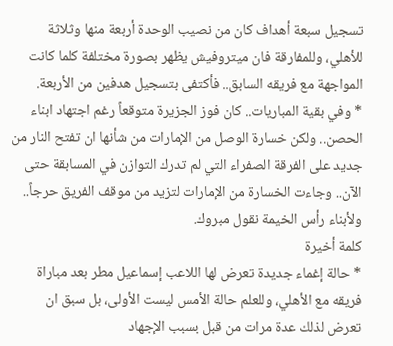تسجيل سبعة أهداف كان من نصيب الوحدة أربعة منها وثلاثة للأهلي، وللمفارقة فان ميتروفيش يظهر بصورة مختلفة كلما كانت المواجهة مع فريقه السابق.. فأكتفى بتسجيل هدفين من الأربعة.
* وفي بقية المباريات.. كان فوز الجزيرة متوقعاً رغم اجتهاد ابناء الحصن.. ولكن خسارة الوصل من الإمارات من شأنها ان تفتح النار من جديد على الفرقة الصفراء التي لم تدرك التوازن في المسابقة حتى الآن.. وجاءت الخسارة من الإمارات لتزيد من موقف الفريق حرجاً.. ولأبناء رأس الخيمة نقول مبروك.
كلمة أخيرة
* حالة إغماء جديدة تعرض لها اللاعب إسماعيل مطر بعد مباراة فريقه مع الأهلي، وللعلم حالة الأمس ليست الأولى، بل سبق ان تعرض لذلك عدة مرات من قبل بسبب الإجهاد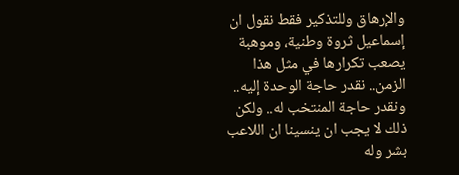والإرهاق وللتذكير فقط نقول ان إسماعيل ثروة وطنية، وموهبة يصعب تكرارها في مثل هذا الزمن.. نقدر حاجة الوحدة إليه.. ونقدر حاجة المنتخب له.. ولكن ذلك لا يجب ان ينسينا ان اللاعب بشر وله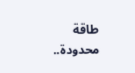طاقة محدودة..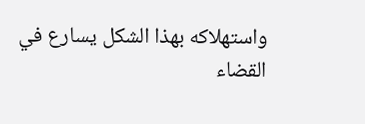واستهلاكه بهذا الشكل يسارع في القضاء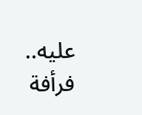عليه.. فرأفة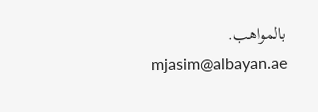بالمواهب.
mjasim@albayan.ae